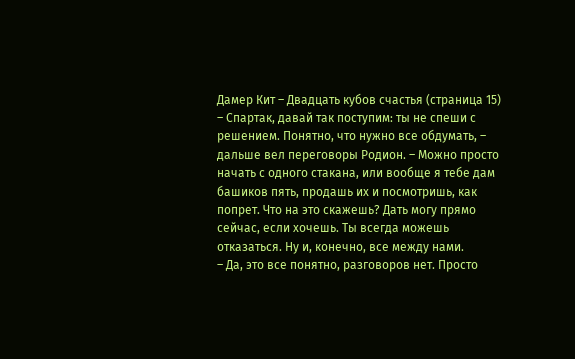Дамер Кит – Двадцать кубов счастья (страница 15)
– Спартак, давай так поступим: ты не спеши с решением. Понятно, что нужно все обдумать, – дальше вел переговоры Родион. – Можно просто начать с одного стакана, или вообще я тебе дам башиков пять, продашь их и посмотришь, как попрет. Что на это скажешь? Дать могу прямо сейчас, если хочешь. Ты всегда можешь отказаться. Ну и, конечно, все между нами.
– Да, это все понятно, разговоров нет. Просто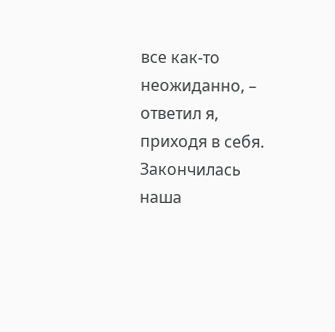все как-то неожиданно, – ответил я, приходя в себя.
Закончилась наша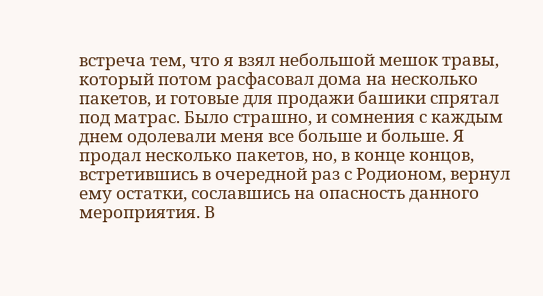встреча тем, что я взял небольшой мешок травы, который потом расфасовал дома на несколько пакетов, и готовые для продажи башики спрятал под матрас. Было страшно, и сомнения с каждым днем одолевали меня все больше и больше. Я продал несколько пакетов, но, в конце концов, встретившись в очередной раз с Родионом, вернул ему остатки, сославшись на опасность данного мероприятия. В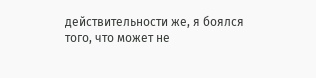действительности же, я боялся того, что может не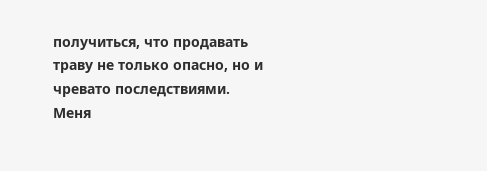получиться, что продавать траву не только опасно, но и чревато последствиями. Меня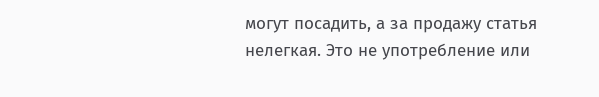могут посадить, а за продажу статья нелегкая. Это не употребление или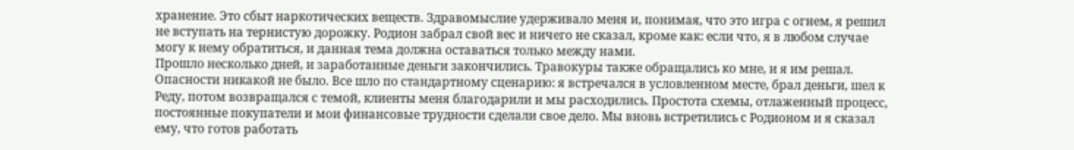хранение. Это сбыт наркотических веществ. Здравомыслие удерживало меня и, понимая, что это игра с огнем, я решил не вступать на тернистую дорожку. Родион забрал свой вес и ничего не сказал, кроме как: если что, я в любом случае могу к нему обратиться, и данная тема должна оставаться только между нами.
Прошло несколько дней, и заработанные деньги закончились. Травокуры также обращались ко мне, и я им решал. Опасности никакой не было. Все шло по стандартному сценарию: я встречался в условленном месте, брал деньги, шел к Реду, потом возвращался с темой, клиенты меня благодарили и мы расходились. Простота схемы, отлаженный процесс, постоянные покупатели и мои финансовые трудности сделали свое дело. Мы вновь встретились с Родионом и я сказал ему, что готов работать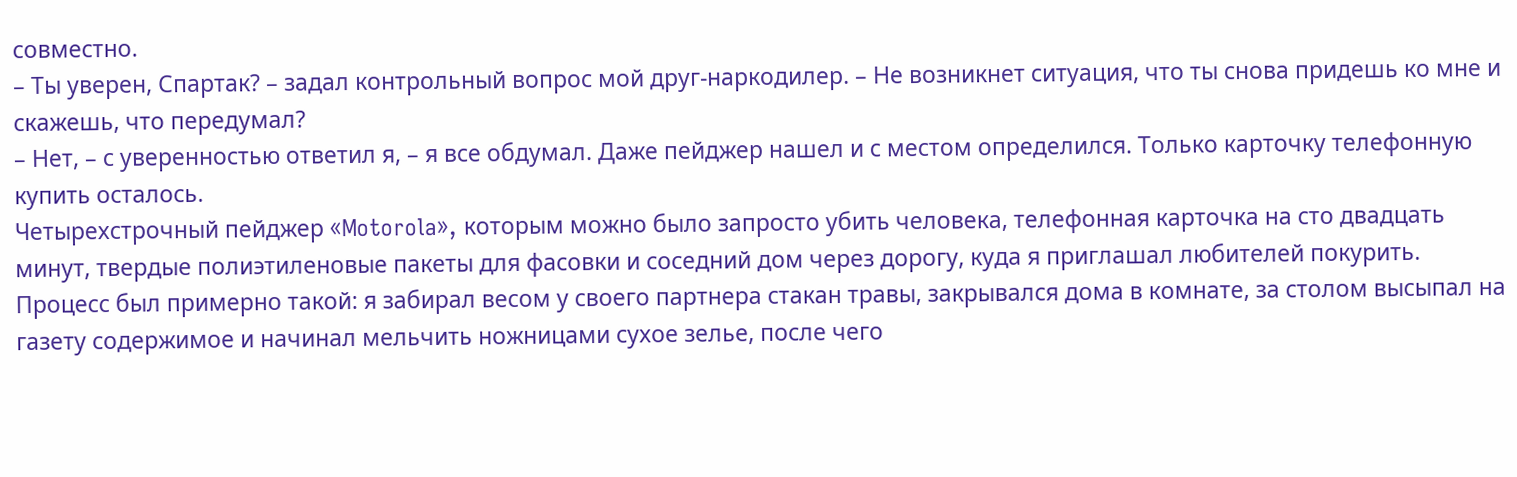совместно.
– Ты уверен, Спартак? – задал контрольный вопрос мой друг-наркодилер. – Не возникнет ситуация, что ты снова придешь ко мне и скажешь, что передумал?
– Нет, – с уверенностью ответил я, – я все обдумал. Даже пейджер нашел и с местом определился. Только карточку телефонную купить осталось.
Четырехстрочный пейджер «Motorola», которым можно было запросто убить человека, телефонная карточка на сто двадцать минут, твердые полиэтиленовые пакеты для фасовки и соседний дом через дорогу, куда я приглашал любителей покурить. Процесс был примерно такой: я забирал весом у своего партнера стакан травы, закрывался дома в комнате, за столом высыпал на газету содержимое и начинал мельчить ножницами сухое зелье, после чего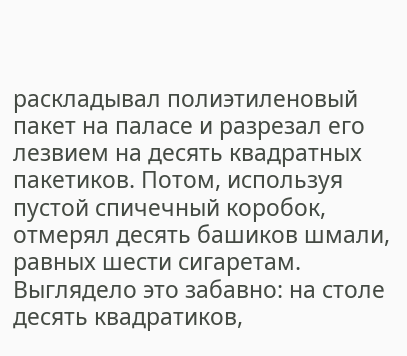раскладывал полиэтиленовый пакет на паласе и разрезал его лезвием на десять квадратных пакетиков. Потом, используя пустой спичечный коробок, отмерял десять башиков шмали, равных шести сигаретам. Выглядело это забавно: на столе десять квадратиков,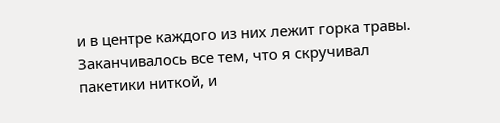и в центре каждого из них лежит горка травы. Заканчивалось все тем, что я скручивал пакетики ниткой, и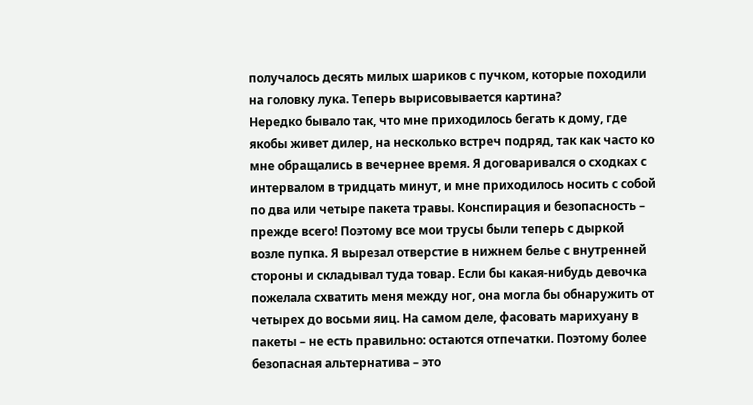получалось десять милых шариков с пучком, которые походили на головку лука. Теперь вырисовывается картина?
Нередко бывало так, что мне приходилось бегать к дому, где якобы живет дилер, на несколько встреч подряд, так как часто ко мне обращались в вечернее время. Я договаривался о сходках с интервалом в тридцать минут, и мне приходилось носить с собой по два или четыре пакета травы. Конспирация и безопасность – прежде всего! Поэтому все мои трусы были теперь с дыркой возле пупка. Я вырезал отверстие в нижнем белье с внутренней стороны и складывал туда товар. Если бы какая-нибудь девочка пожелала схватить меня между ног, она могла бы обнаружить от четырех до восьми яиц. На самом деле, фасовать марихуану в пакеты – не есть правильно: остаются отпечатки. Поэтому более безопасная альтернатива – это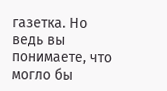газетка. Но ведь вы понимаете, что могло бы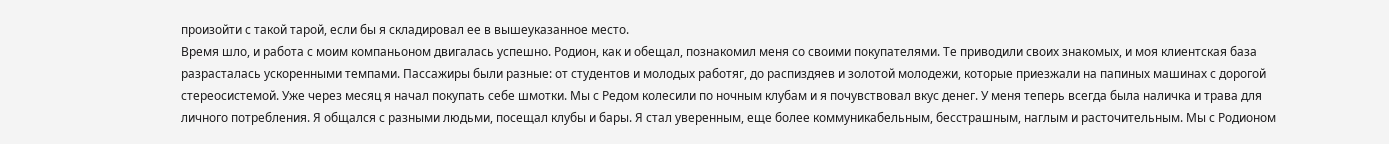произойти с такой тарой, если бы я складировал ее в вышеуказанное место.
Время шло, и работа с моим компаньоном двигалась успешно. Родион, как и обещал, познакомил меня со своими покупателями. Те приводили своих знакомых, и моя клиентская база разрасталась ускоренными темпами. Пассажиры были разные: от студентов и молодых работяг, до распиздяев и золотой молодежи, которые приезжали на папиных машинах с дорогой стереосистемой. Уже через месяц я начал покупать себе шмотки. Мы с Редом колесили по ночным клубам и я почувствовал вкус денег. У меня теперь всегда была наличка и трава для личного потребления. Я общался с разными людьми, посещал клубы и бары. Я стал уверенным, еще более коммуникабельным, бесстрашным, наглым и расточительным. Мы с Родионом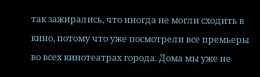так зажирались, что иногда не могли сходить в кино, потому что уже посмотрели все премьеры во всех кинотеатрах города. Дома мы уже не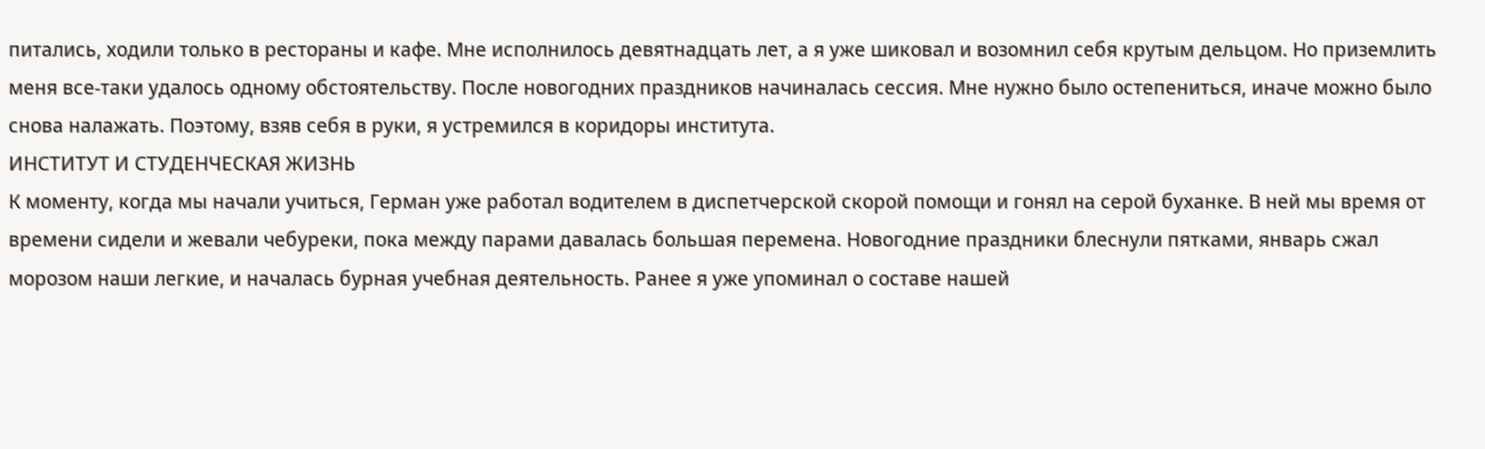питались, ходили только в рестораны и кафе. Мне исполнилось девятнадцать лет, а я уже шиковал и возомнил себя крутым дельцом. Но приземлить меня все-таки удалось одному обстоятельству. После новогодних праздников начиналась сессия. Мне нужно было остепениться, иначе можно было снова налажать. Поэтому, взяв себя в руки, я устремился в коридоры института.
ИНСТИТУТ И СТУДЕНЧЕСКАЯ ЖИЗНЬ
К моменту, когда мы начали учиться, Герман уже работал водителем в диспетчерской скорой помощи и гонял на серой буханке. В ней мы время от времени сидели и жевали чебуреки, пока между парами давалась большая перемена. Новогодние праздники блеснули пятками, январь сжал морозом наши легкие, и началась бурная учебная деятельность. Ранее я уже упоминал о составе нашей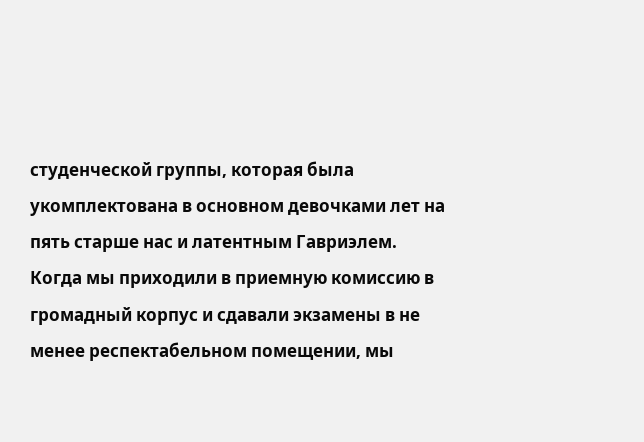студенческой группы, которая была укомплектована в основном девочками лет на пять старше нас и латентным Гавриэлем.
Когда мы приходили в приемную комиссию в громадный корпус и сдавали экзамены в не менее респектабельном помещении, мы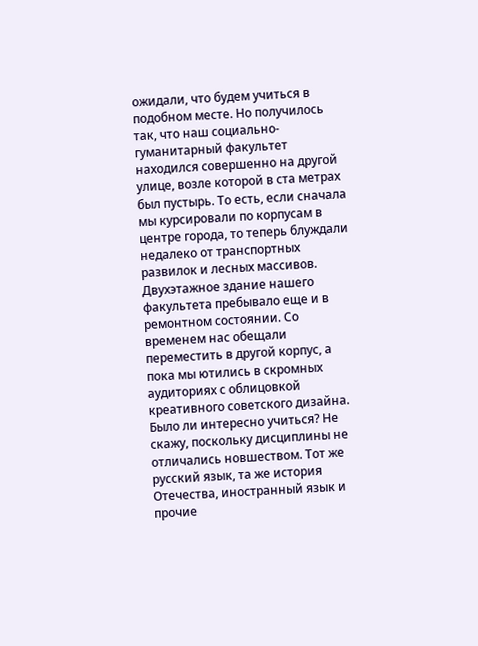ожидали, что будем учиться в подобном месте. Но получилось так, что наш социально-гуманитарный факультет находился совершенно на другой улице, возле которой в ста метрах был пустырь. То есть, если сначала мы курсировали по корпусам в центре города, то теперь блуждали недалеко от транспортных развилок и лесных массивов. Двухэтажное здание нашего факультета пребывало еще и в ремонтном состоянии. Со временем нас обещали переместить в другой корпус, а пока мы ютились в скромных аудиториях с облицовкой креативного советского дизайна. Было ли интересно учиться? Не скажу, поскольку дисциплины не отличались новшеством. Тот же русский язык, та же история Отечества, иностранный язык и прочие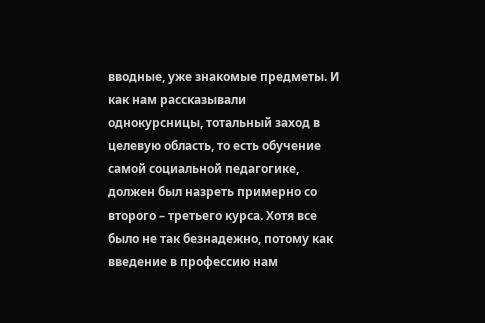вводные, уже знакомые предметы. И как нам рассказывали однокурсницы, тотальный заход в целевую область, то есть обучение самой социальной педагогике, должен был назреть примерно со второго – третьего курса. Хотя все было не так безнадежно, потому как введение в профессию нам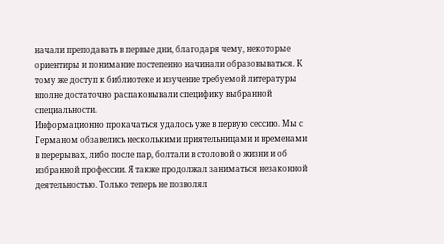начали преподавать в первые дни, благодаря чему, некоторые ориентиры и понимание постепенно начинали образовываться. К тому же доступ к библиотеке и изучение требуемой литературы вполне достаточно распаковывали специфику выбранной специальности.
Информационно прокачаться удалось уже в первую сессию. Мы с Германом обзавелись несколькими приятельницами и временами в перерывах, либо после пар, болтали в столовой о жизни и об избранной профессии. Я также продолжал заниматься незаконной деятельностью. Только теперь не позволял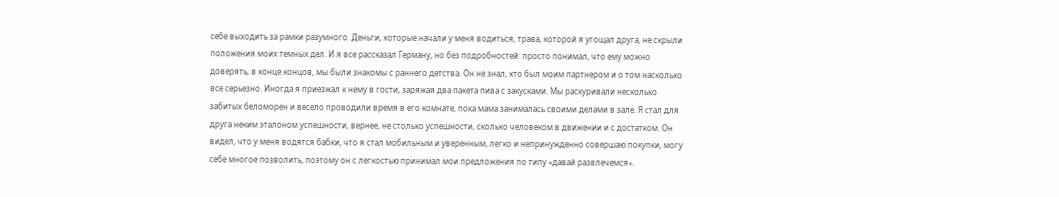себе выходить за рамки разумного. Деньги, которые начали у меня водиться, трава, которой я угощал друга, не скрыли положения моих темных дел. И я все рассказал Герману, но без подробностей: просто понимал, что ему можно доверять, в конце концов, мы были знакомы с раннего детства. Он не знал, кто был моим партнером и о том насколько все серьезно. Иногда я приезжал к нему в гости, заряжая два пакета пива с закусками. Мы раскуривали несколько забитых беломорен и весело проводили время в его комнате, пока мама занималась своими делами в зале. Я стал для друга неким эталоном успешности, вернее, не столько успешности, сколько человеком в движении и с достатком. Он видел, что у меня водятся бабки, что я стал мобильным и уверенным, легко и непринужденно совершаю покупки, могу себе многое позволить, поэтому он с легкостью принимал мои предложения по типу «давай развлечемся».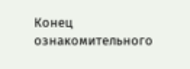Конец ознакомительного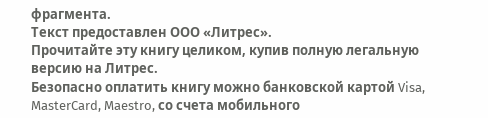фрагмента.
Текст предоставлен ООО «Литрес».
Прочитайте эту книгу целиком, купив полную легальную версию на Литрес.
Безопасно оплатить книгу можно банковской картой Visa, MasterCard, Maestro, со счета мобильного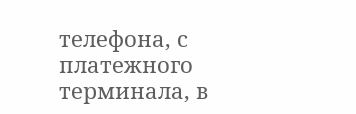телефона, с платежного терминала, в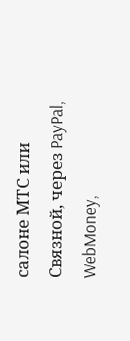салоне МТС или Связной, через PayPal, WebMoney,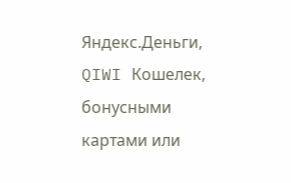Яндекс.Деньги, QIWI Кошелек, бонусными картами или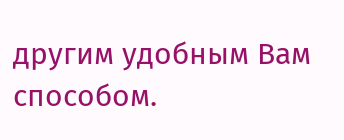другим удобным Вам способом.